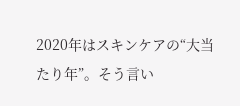2020年はスキンケアの“大当たり年”。そう言い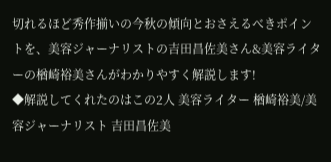切れるほど秀作揃いの今秋の傾向とおさえるべきポイントを、美容ジャーナリストの吉田昌佐美さん&美容ライターの楢崎裕美さんがわかりやすく解説します!
◆解説してくれたのはこの2人 美容ライター 楢崎裕美/美容ジャーナリスト 吉田昌佐美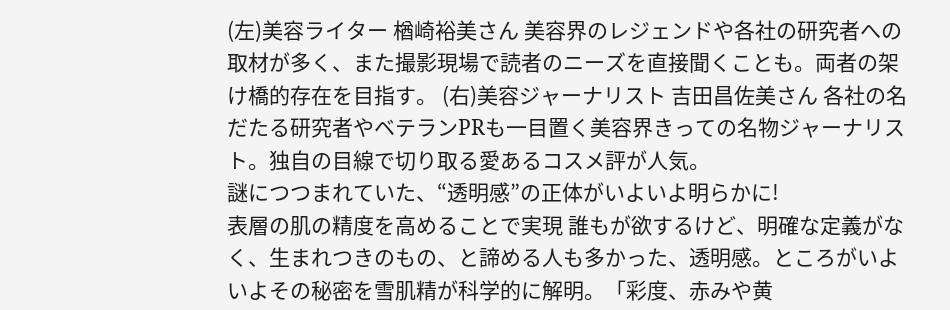(左)美容ライター 楢崎裕美さん 美容界のレジェンドや各社の研究者への取材が多く、また撮影現場で読者のニーズを直接聞くことも。両者の架け橋的存在を目指す。 (右)美容ジャーナリスト 吉田昌佐美さん 各社の名だたる研究者やベテランPRも一目置く美容界きっての名物ジャーナリスト。独自の目線で切り取る愛あるコスメ評が人気。
謎につつまれていた、“透明感”の正体がいよいよ明らかに!
表層の肌の精度を高めることで実現 誰もが欲するけど、明確な定義がなく、生まれつきのもの、と諦める人も多かった、透明感。ところがいよいよその秘密を雪肌精が科学的に解明。「彩度、赤みや黄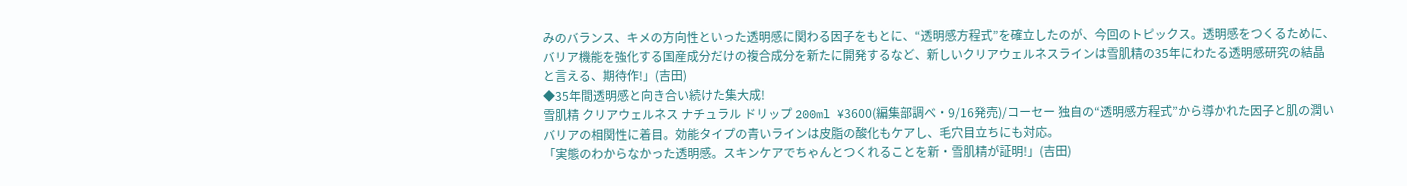みのバランス、キメの方向性といった透明感に関わる因子をもとに、“透明感方程式”を確立したのが、今回のトピックス。透明感をつくるために、バリア機能を強化する国産成分だけの複合成分を新たに開発するなど、新しいクリアウェルネスラインは雪肌精の35年にわたる透明感研究の結晶と言える、期待作!」(吉田)
◆35年間透明感と向き合い続けた集大成!
雪肌精 クリアウェルネス ナチュラル ドリップ 200ml ¥3600(編集部調べ・9/16発売)/コーセー 独自の“透明感方程式”から導かれた因子と肌の潤いバリアの相関性に着目。効能タイプの青いラインは皮脂の酸化もケアし、毛穴目立ちにも対応。
「実態のわからなかった透明感。スキンケアでちゃんとつくれることを新・雪肌精が証明!」(吉田)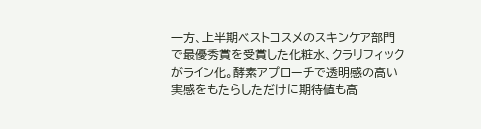一方、上半期ベストコスメのスキンケア部門で最優秀賞を受賞した化粧水、クラリフィックがライン化。酵素アプローチで透明感の高い実感をもたらしただけに期待値も高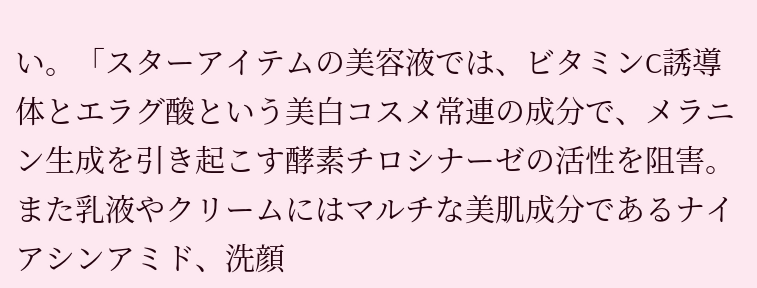い。「スターアイテムの美容液では、ビタミンC誘導体とエラグ酸という美白コスメ常連の成分で、メラニン生成を引き起こす酵素チロシナーゼの活性を阻害。また乳液やクリームにはマルチな美肌成分であるナイアシンアミド、洗顔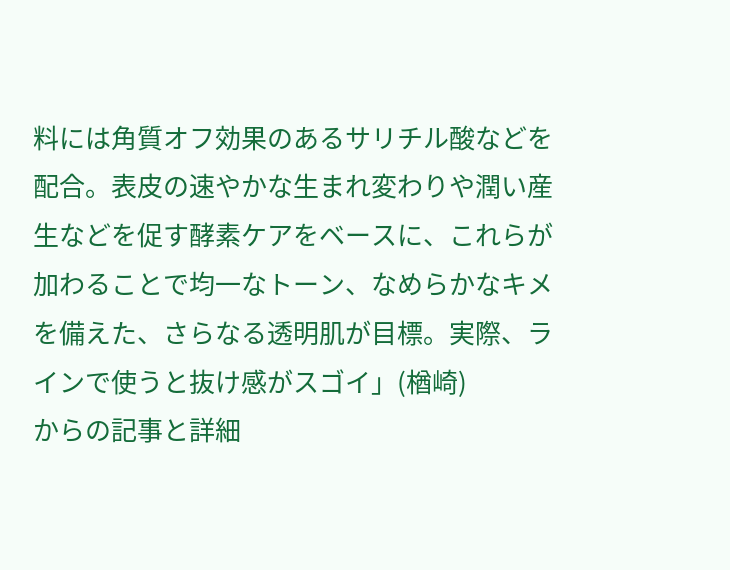料には角質オフ効果のあるサリチル酸などを配合。表皮の速やかな生まれ変わりや潤い産生などを促す酵素ケアをベースに、これらが加わることで均一なトーン、なめらかなキメを備えた、さらなる透明肌が目標。実際、ラインで使うと抜け感がスゴイ」(楢崎)
からの記事と詳細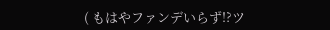( もはやファンデいらず!?ツ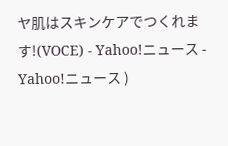ヤ肌はスキンケアでつくれます!(VOCE) - Yahoo!ニュース - Yahoo!ニュース )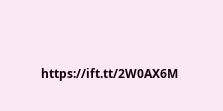https://ift.tt/2W0AX6M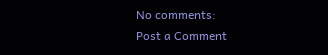No comments:
Post a Comment